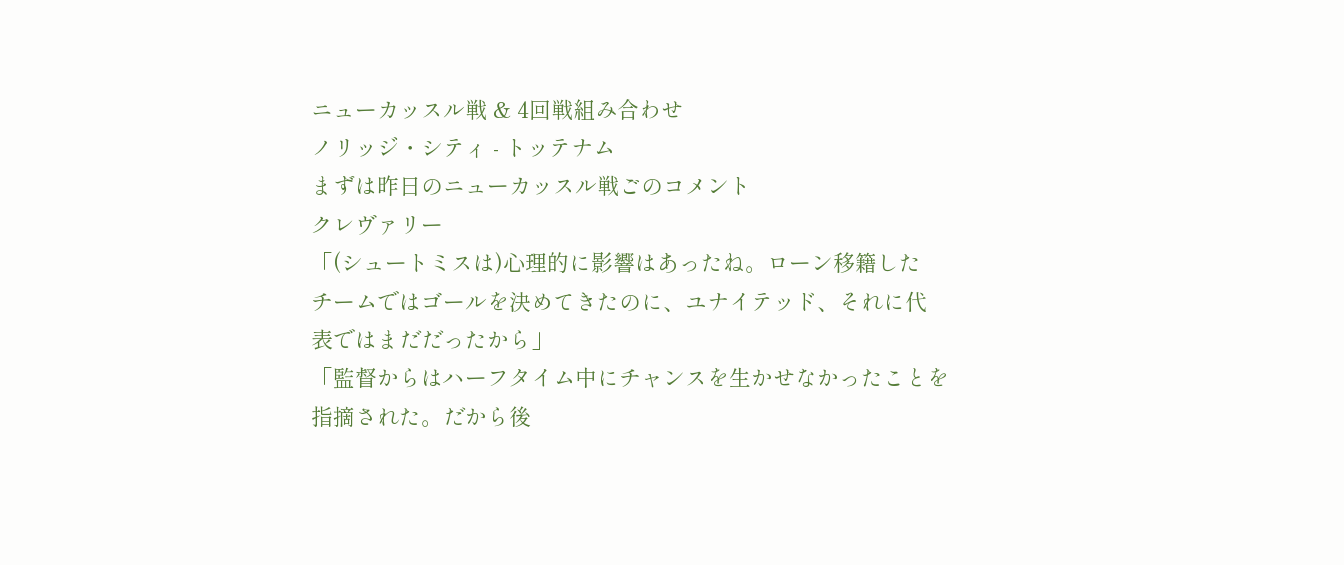ニューカッスル戦 & 4回戦組み合わせ
ノリッジ・シティ - トッテナム
まずは昨日のニューカッスル戦ごのコメント
クレヴァリー
「(シュートミスは)心理的に影響はあったね。ローン移籍した
チームではゴールを決めてきたのに、ユナイテッド、それに代
表ではまだだったから」
「監督からはハーフタイム中にチャンスを生かせなかったことを
指摘された。だから後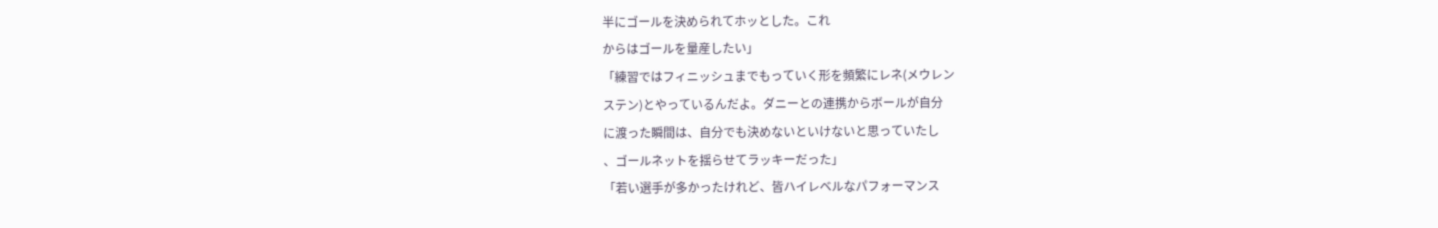半にゴールを決められてホッとした。これ
からはゴールを量産したい」
「練習ではフィニッシュまでもっていく形を頻繁にレネ(メウレン
ステン)とやっているんだよ。ダニーとの連携からボールが自分
に渡った瞬間は、自分でも決めないといけないと思っていたし
、ゴールネットを揺らせてラッキーだった」
「若い選手が多かったけれど、皆ハイレベルなパフォーマンス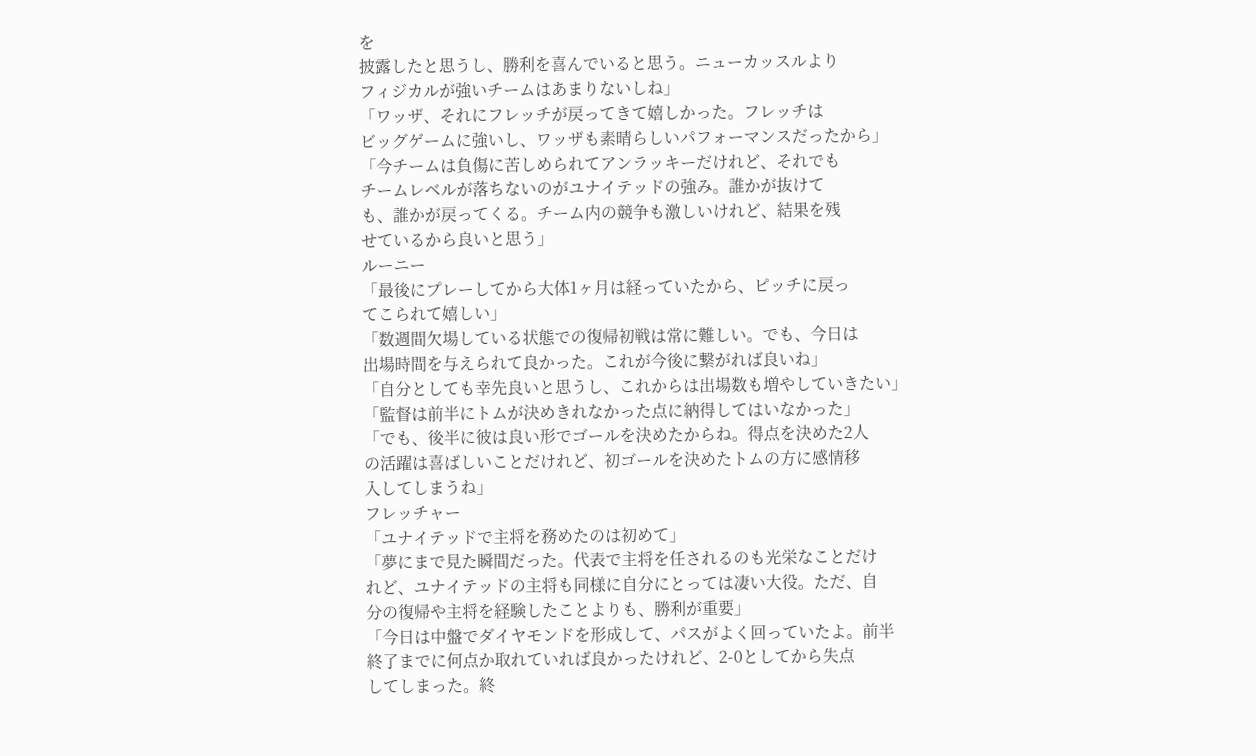を
披露したと思うし、勝利を喜んでいると思う。ニューカッスルより
フィジカルが強いチームはあまりないしね」
「ワッザ、それにフレッチが戻ってきて嬉しかった。フレッチは
ビッグゲームに強いし、ワッザも素晴らしいパフォーマンスだったから」
「今チームは負傷に苦しめられてアンラッキーだけれど、それでも
チームレベルが落ちないのがユナイテッドの強み。誰かが抜けて
も、誰かが戻ってくる。チーム内の競争も激しいけれど、結果を残
せているから良いと思う」
ルーニー
「最後にプレーしてから大体1ヶ月は経っていたから、ピッチに戻っ
てこられて嬉しい」
「数週間欠場している状態での復帰初戦は常に難しい。でも、今日は
出場時間を与えられて良かった。これが今後に繋がれば良いね」
「自分としても幸先良いと思うし、これからは出場数も増やしていきたい」
「監督は前半にトムが決めきれなかった点に納得してはいなかった」
「でも、後半に彼は良い形でゴールを決めたからね。得点を決めた2人
の活躍は喜ばしいことだけれど、初ゴールを決めたトムの方に感情移
入してしまうね」
フレッチャー
「ユナイテッドで主将を務めたのは初めて」
「夢にまで見た瞬間だった。代表で主将を任されるのも光栄なことだけ
れど、ユナイテッドの主将も同様に自分にとっては凄い大役。ただ、自
分の復帰や主将を経験したことよりも、勝利が重要」
「今日は中盤でダイヤモンドを形成して、パスがよく回っていたよ。前半
終了までに何点か取れていれば良かったけれど、2-0としてから失点
してしまった。終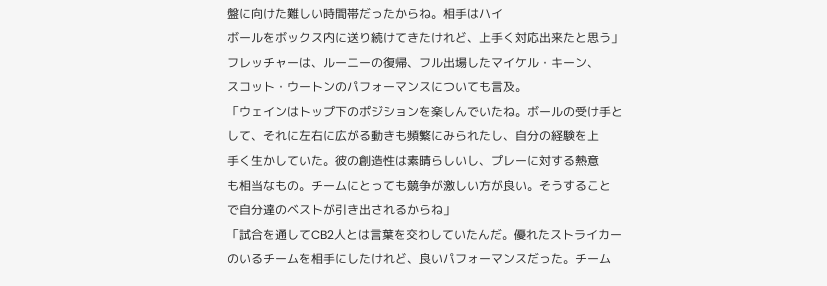盤に向けた難しい時間帯だったからね。相手はハイ
ボールをボックス内に送り続けてきたけれど、上手く対応出来たと思う」
フレッチャーは、ルーニーの復帰、フル出場したマイケル・キーン、
スコット・ウートンのパフォーマンスについても言及。
「ウェインはトップ下のポジションを楽しんでいたね。ボールの受け手と
して、それに左右に広がる動きも頻繁にみられたし、自分の経験を上
手く生かしていた。彼の創造性は素晴らしいし、プレーに対する熱意
も相当なもの。チームにとっても競争が激しい方が良い。そうすること
で自分達のベストが引き出されるからね」
「試合を通してCB2人とは言葉を交わしていたんだ。優れたストライカー
のいるチームを相手にしたけれど、良いパフォーマンスだった。チーム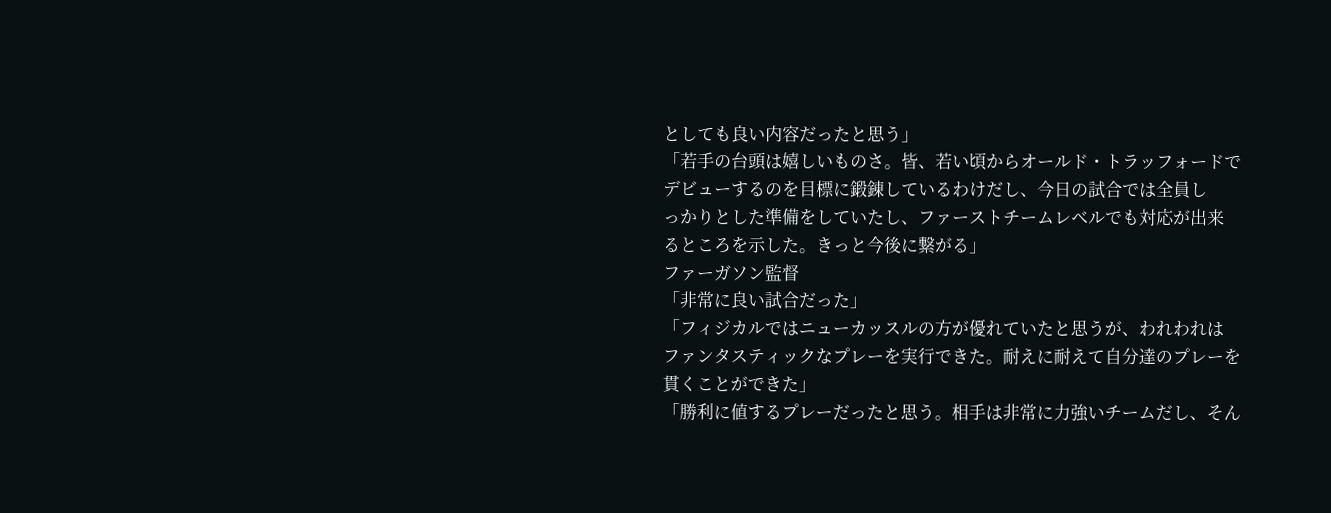としても良い内容だったと思う」
「若手の台頭は嬉しいものさ。皆、若い頃からオールド・トラッフォードで
デビューするのを目標に鍛錬しているわけだし、今日の試合では全員し
っかりとした準備をしていたし、ファーストチームレベルでも対応が出来
るところを示した。きっと今後に繋がる」
ファーガソン監督
「非常に良い試合だった」
「フィジカルではニューカッスルの方が優れていたと思うが、われわれは
ファンタスティックなプレーを実行できた。耐えに耐えて自分達のプレーを
貫くことができた」
「勝利に値するプレーだったと思う。相手は非常に力強いチームだし、そん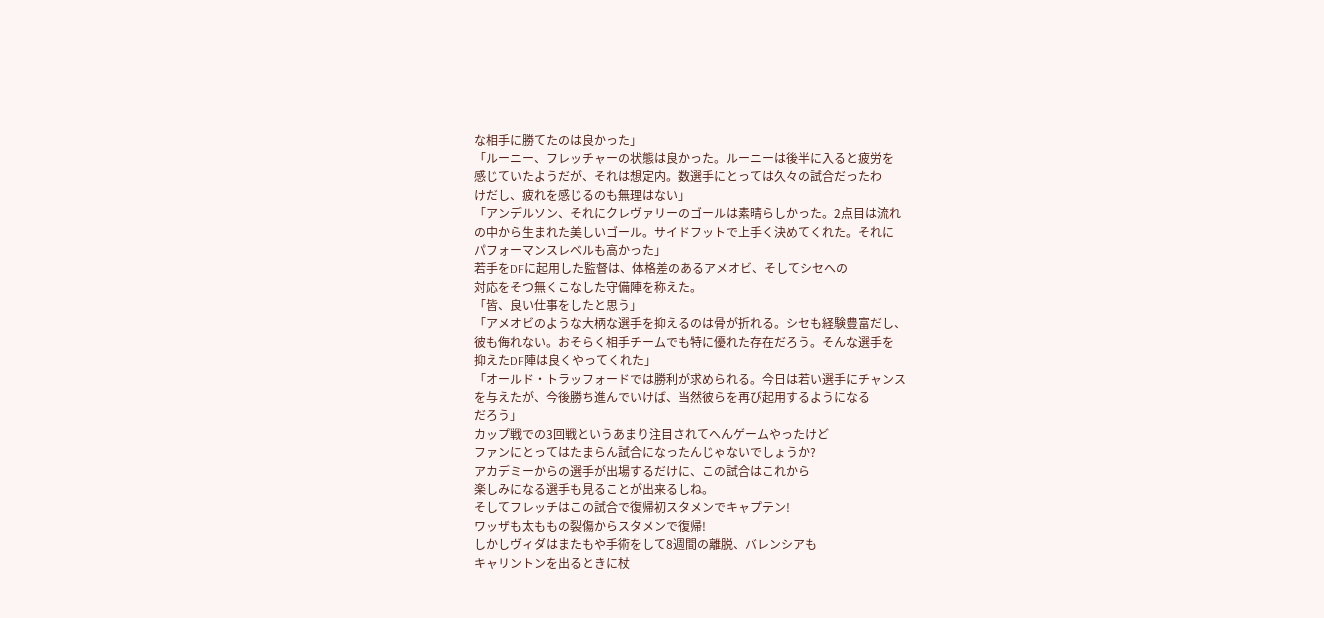な相手に勝てたのは良かった」
「ルーニー、フレッチャーの状態は良かった。ルーニーは後半に入ると疲労を
感じていたようだが、それは想定内。数選手にとっては久々の試合だったわ
けだし、疲れを感じるのも無理はない」
「アンデルソン、それにクレヴァリーのゴールは素晴らしかった。2点目は流れ
の中から生まれた美しいゴール。サイドフットで上手く決めてくれた。それに
パフォーマンスレベルも高かった」
若手をDFに起用した監督は、体格差のあるアメオビ、そしてシセへの
対応をそつ無くこなした守備陣を称えた。
「皆、良い仕事をしたと思う」
「アメオビのような大柄な選手を抑えるのは骨が折れる。シセも経験豊富だし、
彼も侮れない。おそらく相手チームでも特に優れた存在だろう。そんな選手を
抑えたDF陣は良くやってくれた」
「オールド・トラッフォードでは勝利が求められる。今日は若い選手にチャンス
を与えたが、今後勝ち進んでいけば、当然彼らを再び起用するようになる
だろう」
カップ戦での3回戦というあまり注目されてへんゲームやったけど
ファンにとってはたまらん試合になったんじゃないでしょうか?
アカデミーからの選手が出場するだけに、この試合はこれから
楽しみになる選手も見ることが出来るしね。
そしてフレッチはこの試合で復帰初スタメンでキャプテン!
ワッザも太ももの裂傷からスタメンで復帰!
しかしヴィダはまたもや手術をして8週間の離脱、バレンシアも
キャリントンを出るときに杖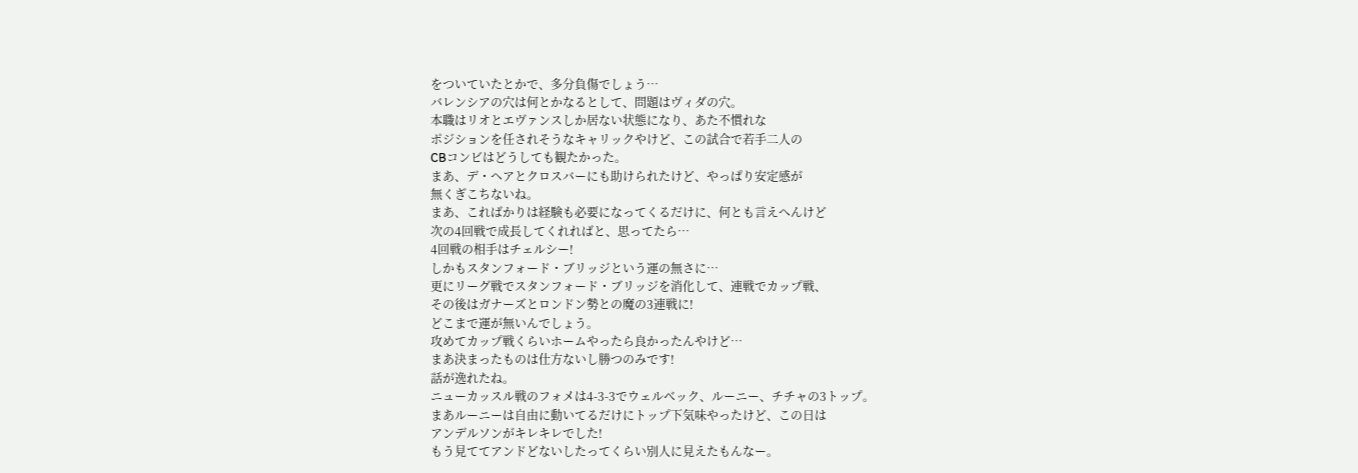をついていたとかで、多分負傷でしょう…
バレンシアの穴は何とかなるとして、問題はヴィダの穴。
本職はリオとエヴァンスしか居ない状態になり、あた不慣れな
ポジションを任されそうなキャリックやけど、この試合で若手二人の
CBコンビはどうしても観たかった。
まあ、デ・ヘアとクロスバーにも助けられたけど、やっぱり安定感が
無くぎこちないね。
まあ、こればかりは経験も必要になってくるだけに、何とも言えへんけど
次の4回戦で成長してくれればと、思ってたら…
4回戦の相手はチェルシー!
しかもスタンフォード・ブリッジという運の無さに…
更にリーグ戦でスタンフォード・ブリッジを消化して、連戦でカップ戦、
その後はガナーズとロンドン勢との魔の3連戦に!
どこまで運が無いんでしょう。
攻めてカップ戦くらいホームやったら良かったんやけど…
まあ決まったものは仕方ないし勝つのみです!
話が逸れたね。
ニューカッスル戦のフォメは4-3-3でウェルベック、ルーニー、チチャの3トップ。
まあルーニーは自由に動いてるだけにトップ下気味やったけど、この日は
アンデルソンがキレキレでした!
もう見ててアンドどないしたってくらい別人に見えたもんなー。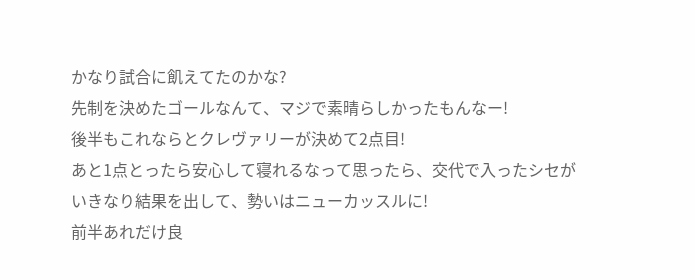かなり試合に飢えてたのかな?
先制を決めたゴールなんて、マジで素晴らしかったもんなー!
後半もこれならとクレヴァリーが決めて2点目!
あと1点とったら安心して寝れるなって思ったら、交代で入ったシセが
いきなり結果を出して、勢いはニューカッスルに!
前半あれだけ良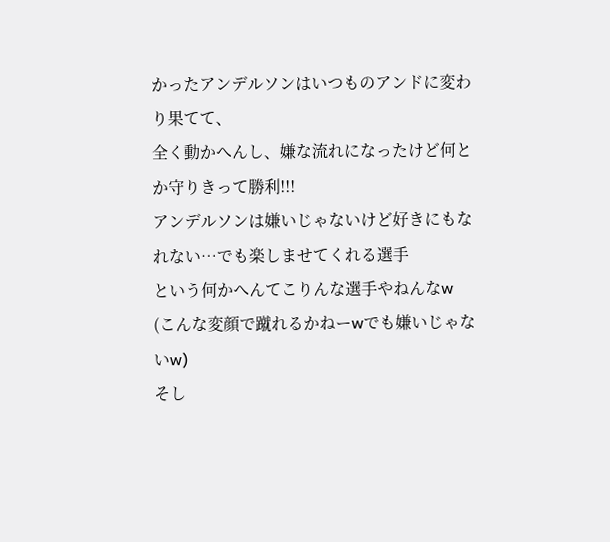かったアンデルソンはいつものアンドに変わり果てて、
全く動かへんし、嫌な流れになったけど何とか守りきって勝利!!!
アンデルソンは嫌いじゃないけど好きにもなれない…でも楽しませてくれる選手
という何かへんてこりんな選手やねんなw
(こんな変顔で蹴れるかねーwでも嫌いじゃないw)
そし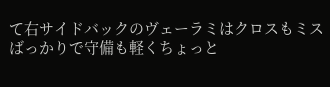て右サイドバックのヴェーラミはクロスもミスばっかりで守備も軽くちょっと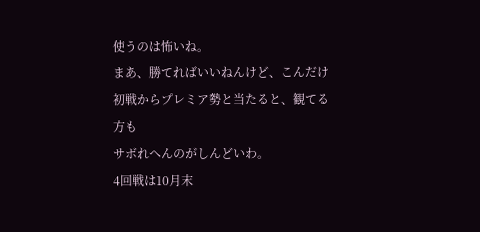使うのは怖いね。
まあ、勝てればいいねんけど、こんだけ初戦からプレミア勢と当たると、観てる方も
サボれへんのがしんどいわ。
4回戦は10月末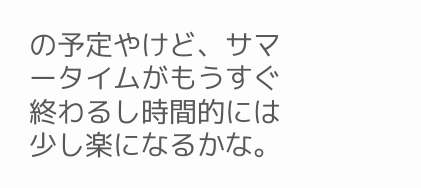の予定やけど、サマータイムがもうすぐ終わるし時間的には
少し楽になるかな。